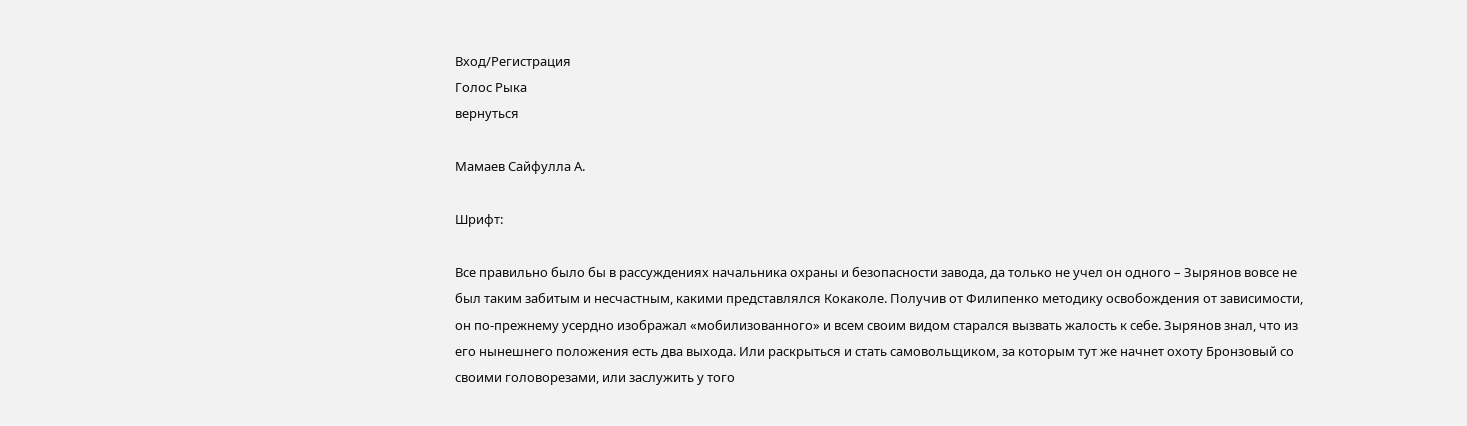Вход/Регистрация
Голос Рыка
вернуться

Мамаев Сайфулла А.

Шрифт:

Все правильно было бы в рассуждениях начальника охраны и безопасности завода, да только не учел он одного – Зырянов вовсе не был таким забитым и несчастным, какими представлялся Кокаколе. Получив от Филипенко методику освобождения от зависимости, он по-прежнему усердно изображал «мобилизованного» и всем своим видом старался вызвать жалость к себе. Зырянов знал, что из его нынешнего положения есть два выхода. Или раскрыться и стать самовольщиком, за которым тут же начнет охоту Бронзовый со своими головорезами, или заслужить у того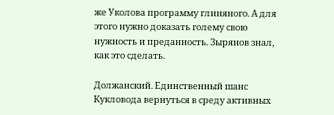же Уколова программу глиняного. А для этого нужно доказать голему свою нужность и преданность. Зырянов знал, как это сделать.

Должанский. Единственный шанс Кукловода вернуться в среду активных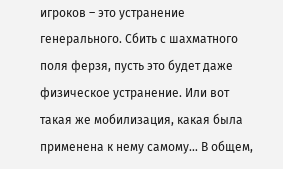игроков – это устранение генерального. Сбить с шахматного поля ферзя, пусть это будет даже физическое устранение. Или вот такая же мобилизация, какая была применена к нему самому… В общем,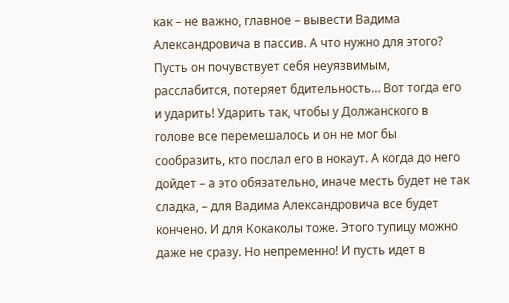как – не важно, главное – вывести Вадима Александровича в пассив. А что нужно для этого? Пусть он почувствует себя неуязвимым, расслабится, потеряет бдительность… Вот тогда его и ударить! Ударить так, чтобы у Должанского в голове все перемешалось и он не мог бы сообразить, кто послал его в нокаут. А когда до него дойдет – а это обязательно, иначе месть будет не так сладка, – для Вадима Александровича все будет кончено. И для Кокаколы тоже. Этого тупицу можно даже не сразу. Но непременно! И пусть идет в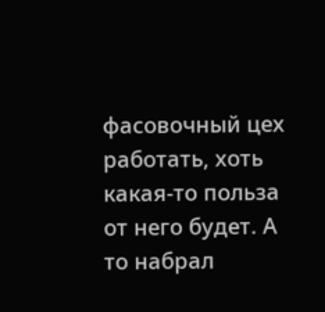фасовочный цех работать, хоть какая-то польза от него будет. А то набрал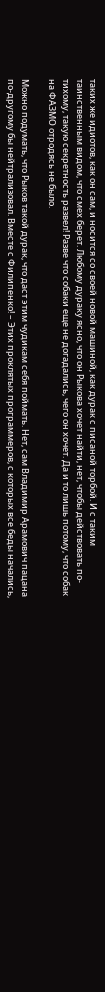таких же идиотов, как он сам, и носится со своей новой машиной, как дурак с писаной торбой. И с таким таинственным видом, что смех берет. Любому дураку ясно, что он Рыкова хочет найти, нет, чтобы действовать по-тихому, такую секретность развел! Разве что собаки еще не догадались, чего он хочет. Да и то лишь потому, что собак на ФАЗМО отродясь не было.

Можно подумать, что Рыков такой дурак, что даст этим чудикам себя поймать. Нет, сам Владимир Арамович пацана по-другому бы нейтрализовал. Вместе с Филипенко! – Этих проклятых программеров, с которых все беды начались,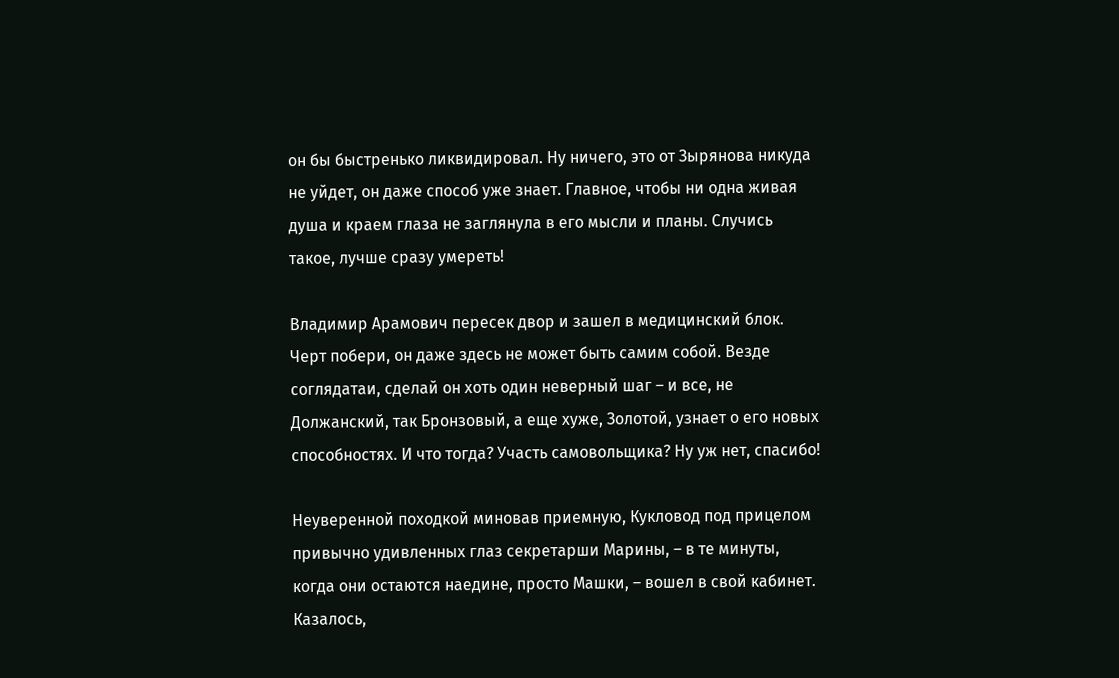он бы быстренько ликвидировал. Ну ничего, это от Зырянова никуда не уйдет, он даже способ уже знает. Главное, чтобы ни одна живая душа и краем глаза не заглянула в его мысли и планы. Случись такое, лучше сразу умереть!

Владимир Арамович пересек двор и зашел в медицинский блок. Черт побери, он даже здесь не может быть самим собой. Везде соглядатаи, сделай он хоть один неверный шаг – и все, не Должанский, так Бронзовый, а еще хуже, Золотой, узнает о его новых способностях. И что тогда? Участь самовольщика? Ну уж нет, спасибо!

Неуверенной походкой миновав приемную, Кукловод под прицелом привычно удивленных глаз секретарши Марины, – в те минуты, когда они остаются наедине, просто Машки, – вошел в свой кабинет. Казалось,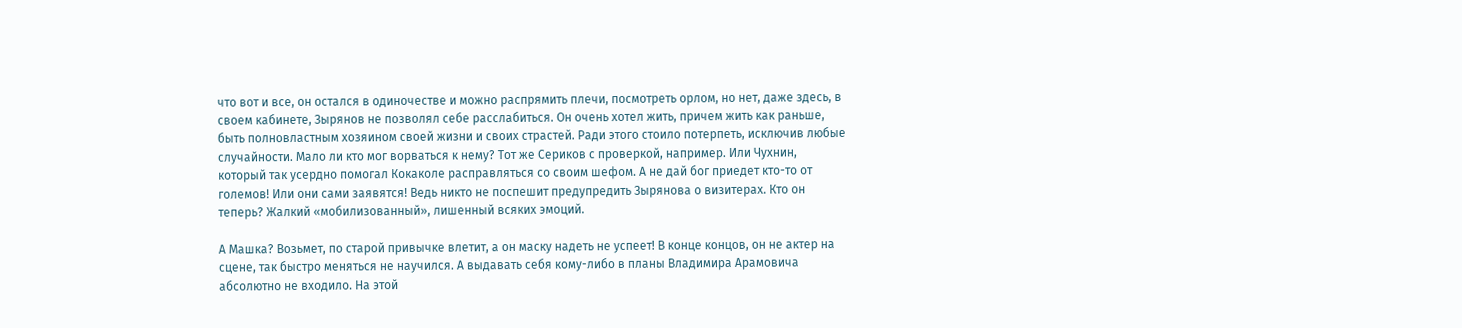что вот и все, он остался в одиночестве и можно распрямить плечи, посмотреть орлом, но нет, даже здесь, в своем кабинете, Зырянов не позволял себе расслабиться. Он очень хотел жить, причем жить как раньше, быть полновластным хозяином своей жизни и своих страстей. Ради этого стоило потерпеть, исключив любые случайности. Мало ли кто мог ворваться к нему? Тот же Сериков с проверкой, например. Или Чухнин, который так усердно помогал Кокаколе расправляться со своим шефом. А не дай бог приедет кто-то от големов! Или они сами заявятся! Ведь никто не поспешит предупредить Зырянова о визитерах. Кто он теперь? Жалкий «мобилизованный», лишенный всяких эмоций.

А Машка? Возьмет, по старой привычке влетит, а он маску надеть не успеет! В конце концов, он не актер на сцене, так быстро меняться не научился. А выдавать себя кому-либо в планы Владимира Арамовича абсолютно не входило. На этой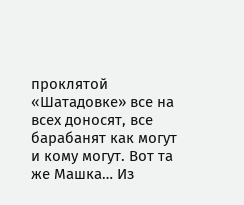проклятой «Шатадовке» все на всех доносят, все барабанят как могут и кому могут. Вот та же Машка… Из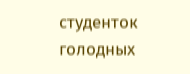студенток голодных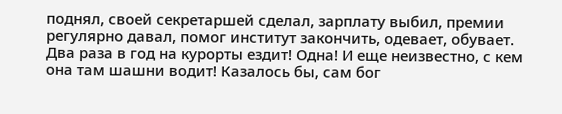поднял, своей секретаршей сделал, зарплату выбил, премии регулярно давал, помог институт закончить, одевает, обувает. Два раза в год на курорты ездит! Одна! И еще неизвестно, с кем она там шашни водит! Казалось бы, сам бог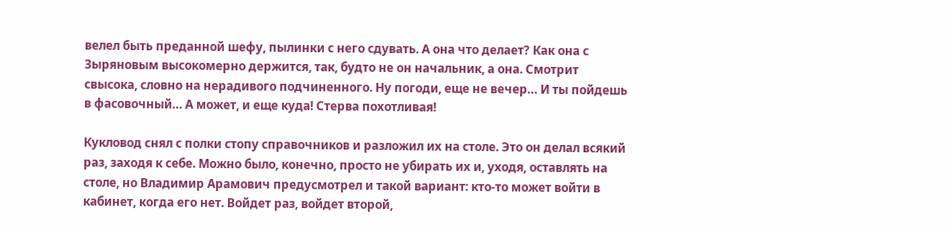велел быть преданной шефу, пылинки с него сдувать. А она что делает? Как она с Зыряновым высокомерно держится, так, будто не он начальник, а она. Смотрит свысока, словно на нерадивого подчиненного. Ну погоди, еще не вечер… И ты пойдешь в фасовочный… А может, и еще куда! Стерва похотливая!

Кукловод снял с полки стопу справочников и разложил их на столе. Это он делал всякий раз, заходя к себе. Можно было, конечно, просто не убирать их и, уходя, оставлять на столе, но Владимир Арамович предусмотрел и такой вариант: кто-то может войти в кабинет, когда его нет. Войдет раз, войдет второй,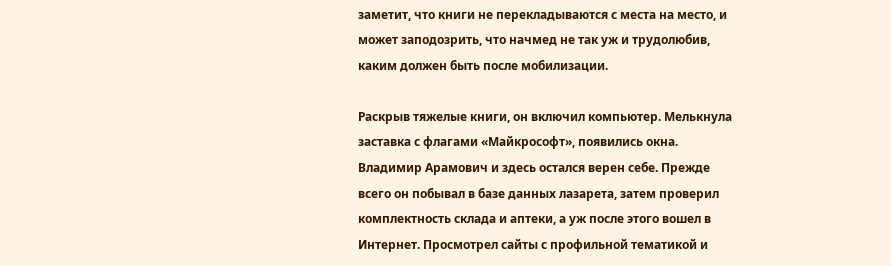заметит, что книги не перекладываются с места на место, и может заподозрить, что начмед не так уж и трудолюбив, каким должен быть после мобилизации.

Раскрыв тяжелые книги, он включил компьютер. Мелькнула заставка с флагами «Майкрософт», появились окна. Владимир Арамович и здесь остался верен себе. Прежде всего он побывал в базе данных лазарета, затем проверил комплектность склада и аптеки, а уж после этого вошел в Интернет. Просмотрел сайты с профильной тематикой и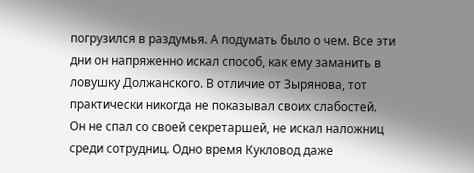погрузился в раздумья. А подумать было о чем. Все эти дни он напряженно искал способ, как ему заманить в ловушку Должанского. В отличие от Зырянова, тот практически никогда не показывал своих слабостей. Он не спал со своей секретаршей, не искал наложниц среди сотрудниц. Одно время Кукловод даже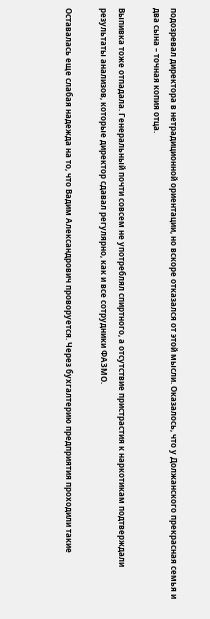подозревал директора в нетрадиционной ориентации, но вскоре отказался от этой мысли. Оказалось, что у Должанского прекрасная семья и два сына – точная копия отца.

Выпивка тоже отпадала. Генеральный почти совсем не употреблял спиртного, а отсутствие пристрастия к наркотикам подтверждали результаты анализов, которые директор сдавал регулярно, как и все сотрудники ФАЗМО.

Оставалась еще слабая надежда на то, что Вадим Александрович проворуется. Через бухгалтерию предприятия проходили такие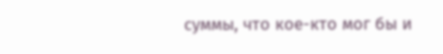суммы, что кое-кто мог бы и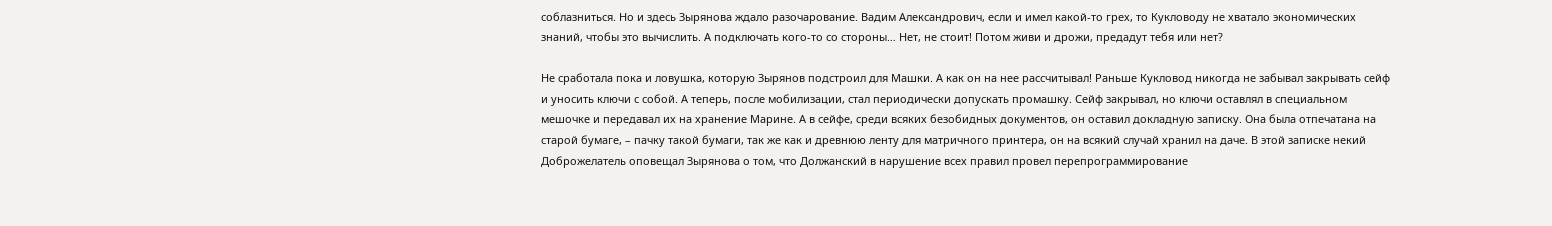соблазниться. Но и здесь Зырянова ждало разочарование. Вадим Александрович, если и имел какой-то грех, то Кукловоду не хватало экономических знаний, чтобы это вычислить. А подключать кого-то со стороны… Нет, не стоит! Потом живи и дрожи, предадут тебя или нет?

Не сработала пока и ловушка, которую Зырянов подстроил для Машки. А как он на нее рассчитывал! Раньше Кукловод никогда не забывал закрывать сейф и уносить ключи с собой. А теперь, после мобилизации, стал периодически допускать промашку. Сейф закрывал, но ключи оставлял в специальном мешочке и передавал их на хранение Марине. А в сейфе, среди всяких безобидных документов, он оставил докладную записку. Она была отпечатана на старой бумаге, – пачку такой бумаги, так же как и древнюю ленту для матричного принтера, он на всякий случай хранил на даче. В этой записке некий Доброжелатель оповещал Зырянова о том, что Должанский в нарушение всех правил провел перепрограммирование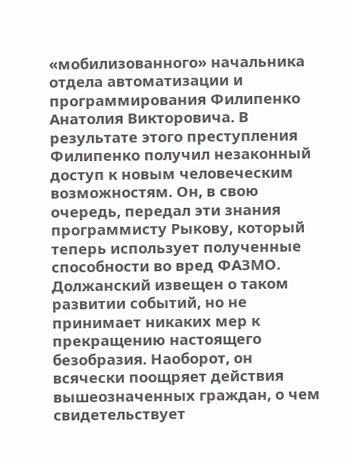«мобилизованного» начальника отдела автоматизации и программирования Филипенко Анатолия Викторовича. В результате этого преступления Филипенко получил незаконный доступ к новым человеческим возможностям. Он, в свою очередь, передал эти знания программисту Рыкову, который теперь использует полученные способности во вред ФАЗМО. Должанский извещен о таком развитии событий, но не принимает никаких мер к прекращению настоящего безобразия. Наоборот, он всячески поощряет действия вышеозначенных граждан, о чем свидетельствует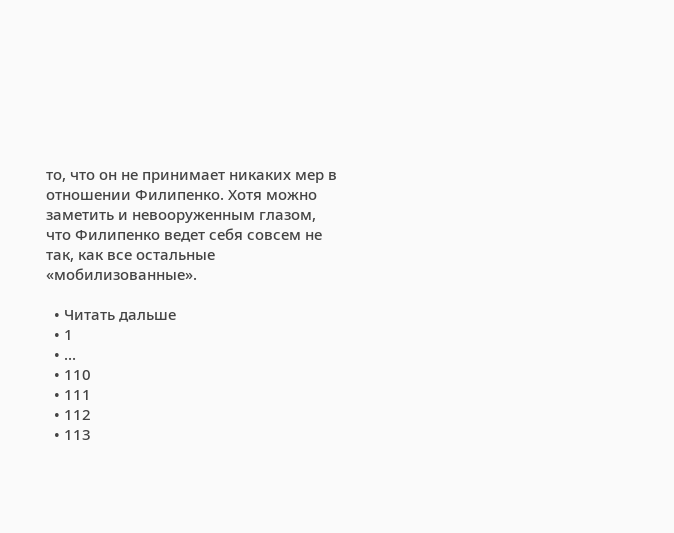то, что он не принимает никаких мер в отношении Филипенко. Хотя можно заметить и невооруженным глазом, что Филипенко ведет себя совсем не так, как все остальные «мобилизованные».

  • Читать дальше
  • 1
  • ...
  • 110
  • 111
  • 112
  • 113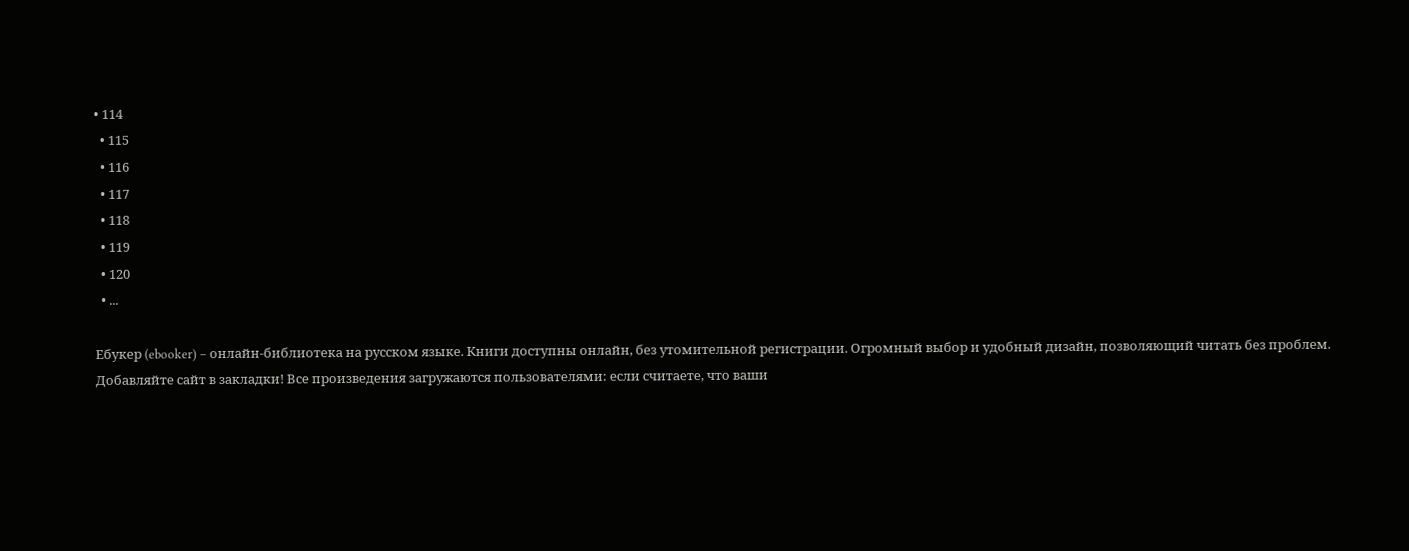• 114
  • 115
  • 116
  • 117
  • 118
  • 119
  • 120
  • ...

Ебукер (ebooker) – онлайн-библиотека на русском языке. Книги доступны онлайн, без утомительной регистрации. Огромный выбор и удобный дизайн, позволяющий читать без проблем. Добавляйте сайт в закладки! Все произведения загружаются пользователями: если считаете, что ваши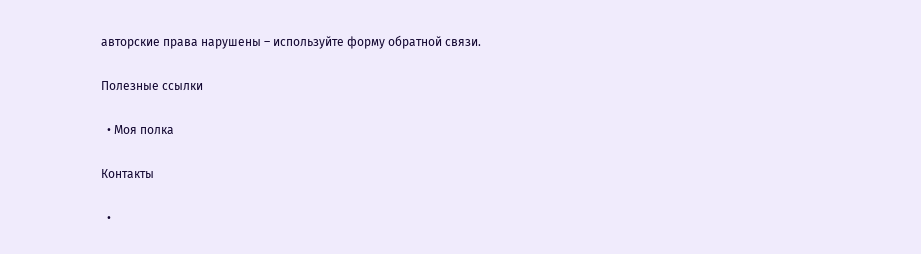авторские права нарушены – используйте форму обратной связи.

Полезные ссылки

  • Моя полка

Контакты

  •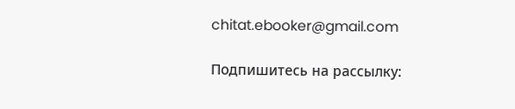chitat.ebooker@gmail.com

Подпишитесь на рассылку: